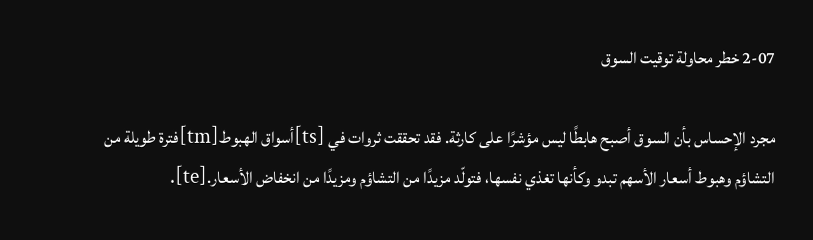2-07 خطر محاولة توقيت السوق

مجرد الإحساس بأن السوق أصبح هابطًا ليس مؤشرًا على كارثة. فقد تحققت ثروات في [ts]أسواق الهبوط[tm]فترة طويلة من التشاؤم وهبوط أسعار الأسهم تبدو وكأنها تغذي نفسها، فتولّد مزيدًا من التشاؤم ومزيدًا من انخفاض الأسعار.[te].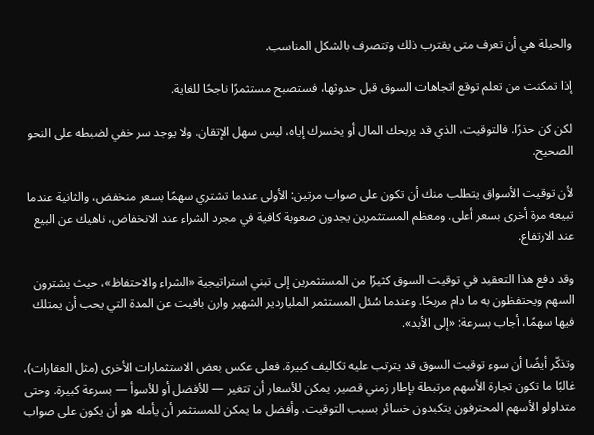والحيلة هي أن تعرف متى يقترب ذلك وتتصرف بالشكل المناسب.

إذا تمكنت من تعلم توقع اتجاهات السوق قبل حدوثها، فستصبح مستثمرًا ناجحًا للغاية.

لكن كن حذرًا. فالتوقيت، الذي قد يربحك المال أو يخسرك إياه، ليس سهل الإتقان. ولا يوجد سر خفي لضبطه على النحو الصحيح.

لأن توقيت الأسواق يتطلب منك أن تكون على صواب مرتين: الأولى عندما تشتري سهمًا بسعر منخفض، والثانية عندما تبيعه مرة أخرى بسعر أعلى. ومعظم المستثمرين يجدون صعوبة كافية في مجرد الشراء عند الانخفاض، ناهيك عن البيع عند الارتفاع.

وقد دفع هذا التعقيد في توقيت السوق كثيرًا من المستثمرين إلى تبني استراتيجية «الشراء والاحتفاظ»، حيث يشترون السهم ويحتفظون به ما دام مربحًا. وعندما سُئل المستثمر الملياردير الشهير وارن بافيت عن المدة التي يحب أن يمتلك فيها سهمًا، أجاب بسرعة: «إلى الأبد».

وتذكّر أيضًا أن سوء توقيت السوق قد يترتب عليه تكاليف كبيرة. فعلى عكس بعض الاستثمارات الأخرى (مثل العقارات)، غالبًا ما تكون تجارة الأسهم مرتبطة بإطار زمني قصير. يمكن للأسعار أن تتغير — للأفضل أو للأسوأ — بسرعة كبيرة. وحتى متداولو الأسهم المحترفون يتكبدون خسائر بسبب التوقيت. وأفضل ما يمكن للمستثمر أن يأمله هو أن يكون على صواب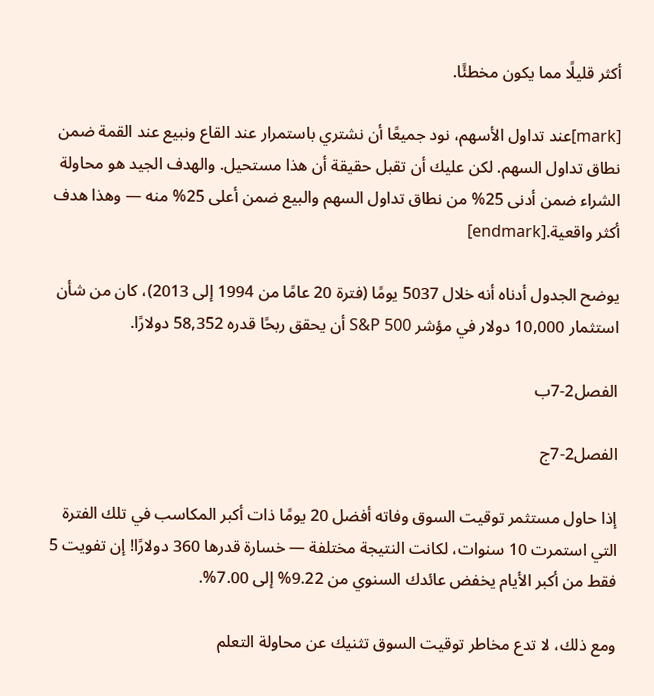أكثر قليلًا مما يكون مخطئًا.

[mark]عند تداول الأسهم، نود جميعًا أن نشتري باستمرار عند القاع ونبيع عند القمة ضمن نطاق تداول السهم. لكن عليك أن تقبل حقيقة أن هذا مستحيل. والهدف الجيد هو محاولة الشراء ضمن أدنى 25% من نطاق تداول السهم والبيع ضمن أعلى 25% منه — وهذا هدف أكثر واقعية.[endmark]

يوضح الجدول أدناه أنه خلال 5037 يومًا (فترة 20 عامًا من 1994 إلى 2013)، كان من شأن استثمار 10,000 دولار في مؤشر S&P 500 أن يحقق ربحًا قدره 58,352 دولارًا.

الفصل2-7ب

الفصل2-7ج

إذا حاول مستثمر توقيت السوق وفاته أفضل 20 يومًا ذات أكبر المكاسب في تلك الفترة التي استمرت 10 سنوات، لكانت النتيجة مختلفة — خسارة قدرها 360 دولارًا! إن تفويت 5 فقط من أكبر الأيام يخفض عائدك السنوي من 9.22% إلى 7.00%.

ومع ذلك، لا تدع مخاطر توقيت السوق تثنيك عن محاولة التعلم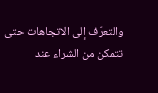والتعرّف إلى الاتجاهات حتى تتمكن من الشراء عند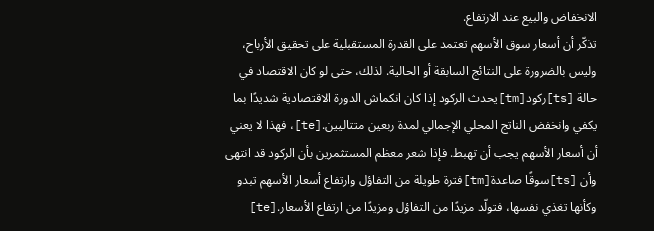الانخفاض والبيع عند الارتفاع.
تذكّر أن أسعار سوق الأسهم تعتمد على القدرة المستقبلية على تحقيق الأرباح، وليس بالضرورة على النتائج السابقة أو الحالية. لذلك، حتى لو كان الاقتصاد في حالة [ts]ركود[tm]يحدث الركود إذا كان انكماش الدورة الاقتصادية شديدًا بما يكفي وانخفض الناتج المحلي الإجمالي لمدة ربعين متتاليين.[te]، فهذا لا يعني أن أسعار الأسهم يجب أن تهبط. فإذا شعر معظم المستثمرين بأن الركود قد انتهى وأن [ts]سوقًا صاعدة[tm]فترة طويلة من التفاؤل وارتفاع أسعار الأسهم تبدو وكأنها تغذي نفسها، فتولّد مزيدًا من التفاؤل ومزيدًا من ارتفاع الأسعار.[te]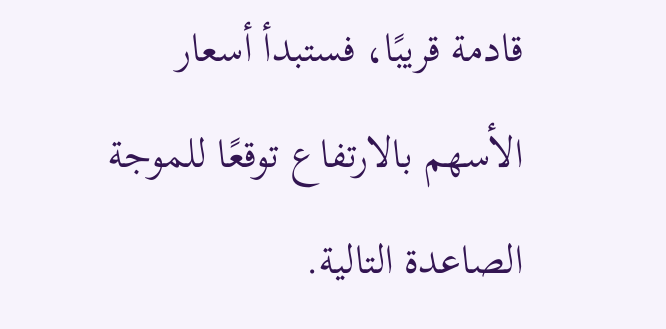قادمة قريبًا، فستبدأ أسعار الأسهم بالارتفاع توقعًا للموجة الصاعدة التالية.